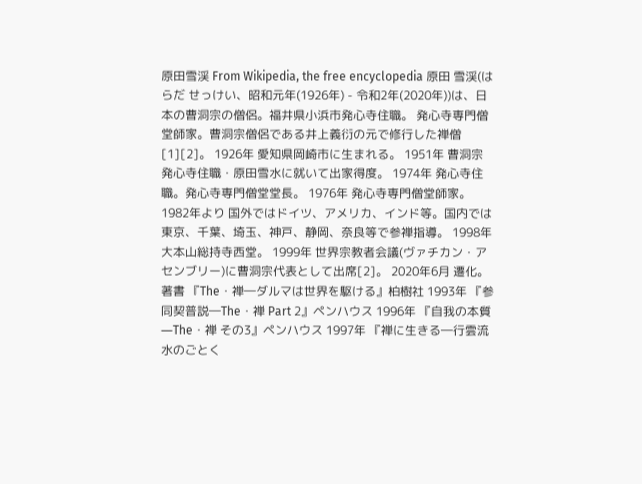原田雪渓 From Wikipedia, the free encyclopedia 原田 雪渓(はらだ せっけい、昭和元年(1926年) - 令和2年(2020年))は、日本の曹洞宗の僧侶。福井県小浜市発心寺住職。 発心寺専門僧堂師家。曹洞宗僧侶である井上義衍の元で修行した禅僧[1][2]。 1926年 愛知県岡崎市に生まれる。 1951年 曹洞宗発心寺住職・原田雪水に就いて出家得度。 1974年 発心寺住職。発心寺専門僧堂堂長。 1976年 発心寺専門僧堂師家。 1982年より 国外ではドイツ、アメリカ、インド等。国内では東京、千葉、埼玉、神戸、静岡、奈良等で参禅指導。 1998年 大本山総持寺西堂。 1999年 世界宗教者会議(ヴァチカン・アセンブリー)に曹洞宗代表として出席[2]。 2020年6月 遷化。 著書 『The・禅―ダルマは世界を駆ける』柏樹社 1993年 『参同契普説―The・禅 Part 2』ペンハウス 1996年 『自我の本質―The・禅 その3』ペンハウス 1997年 『禅に生きる―行雲流水のごとく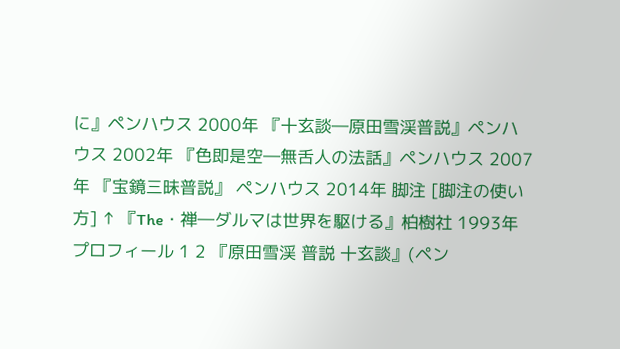に』ペンハウス 2000年 『十玄談―原田雪渓普説』ペンハウス 2002年 『色即是空―無舌人の法話』ペンハウス 2007年 『宝鏡三昧普説』 ペンハウス 2014年 脚注 [脚注の使い方] ↑ 『The・禅―ダルマは世界を駆ける』柏樹社 1993年 プロフィール 1 2 『原田雪渓 普説 十玄談』(ペン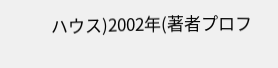ハウス)2002年(著者プロフ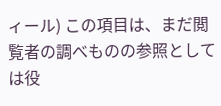ィール) この項目は、まだ閲覧者の調べものの参照としては役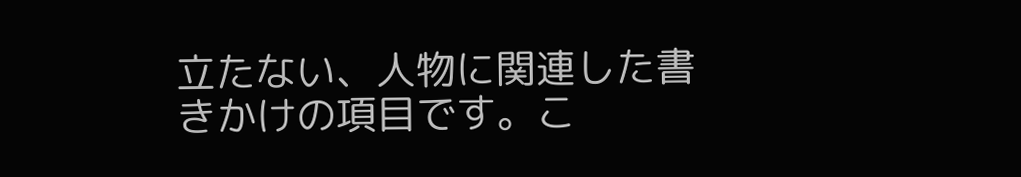立たない、人物に関連した書きかけの項目です。こ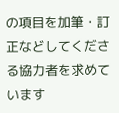の項目を加筆・訂正などしてくださる協力者を求めています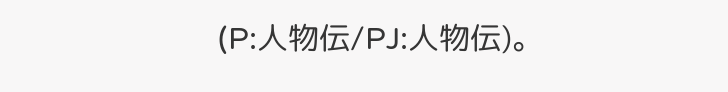(P:人物伝/PJ:人物伝)。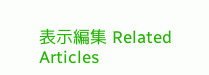表示編集 Related Articles